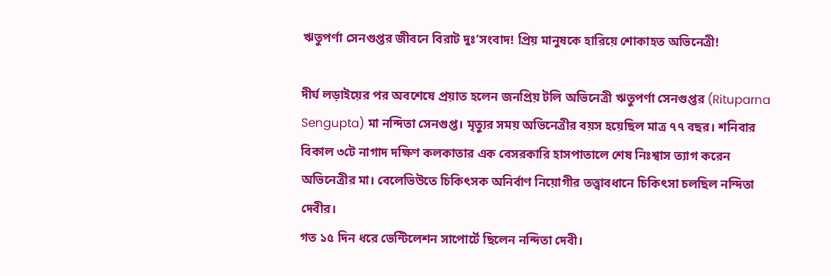ঋতুপর্ণা সেনগুপ্তর জীবনে বিরাট দুঃ’সংবাদ! প্রিয় মানুষকে হারিয়ে শোকাহত অভিনেত্রী!

দীর্ঘ লড়াইয়ের পর অবশেষে প্রয়াত হলেন জনপ্রিয় টলি অভিনেত্রী ঋতুপর্ণা সেনগুপ্তর (Rituparna Sengupta) মা নন্দিতা সেনগুপ্ত। মৃত্যুর সময় অভিনেত্রীর বয়স হয়েছিল মাত্র ৭৭ বছর। শনিবার বিকাল ৩টে নাগাদ দক্ষিণ কলকাতার এক বেসরকারি হাসপাতালে শেষ নিঃশ্বাস ত্যাগ করেন অভিনেত্রীর মা। বেলেভিউতে চিকিৎসক অনির্বাণ নিয়োগীর তত্ত্বাবধানে চিকিৎসা চলছিল নন্দিতা দেবীর।
গত ১৫ দিন ধরে ভেন্টিলেশন সাপোর্টে ছিলেন নন্দিতা দেবী।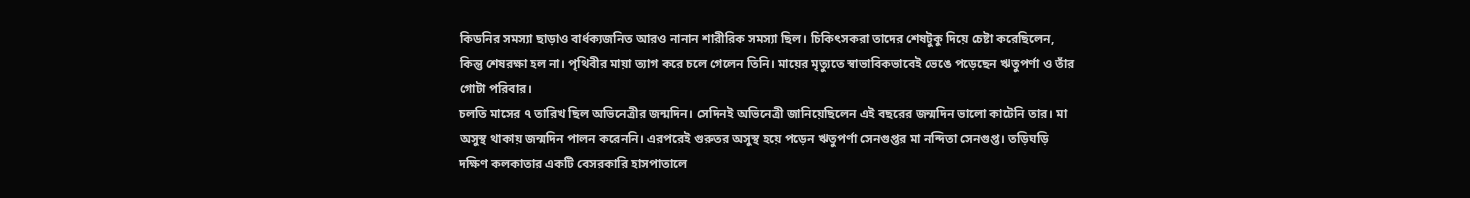কিডনির সমস্যা ছাড়াও বার্ধক্যজনিত আরও নানান শারীরিক সমস্যা ছিল। চিকিৎসকরা তাদের শেষটুকু দিয়ে চেষ্টা করেছিলেন, কিন্তু শেষরক্ষা হল না। পৃথিবীর মায়া ত্যাগ করে চলে গেলেন তিনি। মায়ের মৃত্যুতে স্বাভাবিকভাবেই ভেঙে পড়েছেন ঋতুপর্ণা ও তাঁর গোটা পরিবার।
চলতি মাসের ৭ তারিখ ছিল অভিনেত্রীর জন্মদিন। সেদিনই অভিনেত্রী জানিয়েছিলেন এই বছরের জন্মদিন ভালো কাটেনি তার। মা অসুস্থ থাকায় জন্মদিন পালন করেননি। এরপরেই গুরুতর অসুস্থ হয়ে পড়েন ঋতুপর্ণা সেনগুপ্তর মা নন্দিতা সেনগুপ্ত। তড়িঘড়ি দক্ষিণ কলকাতার একটি বেসরকারি হাসপাতালে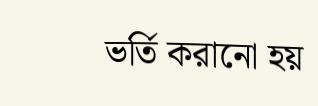ভর্তি করানো হয়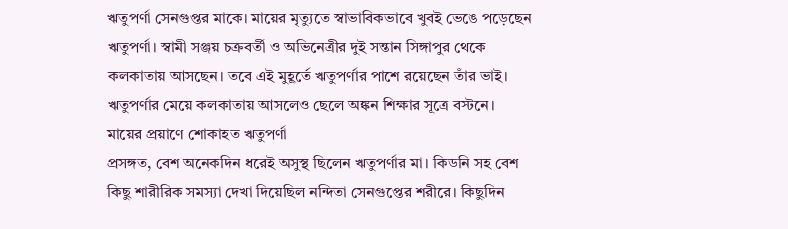ঋতুপর্ণা সেনগুপ্তর মাকে। মায়ের মৃত্যুতে স্বাভাবিকভাবে খুবই ভেঙে পড়েছেন ঋতুপর্ণা। স্বামী সঞ্জয় চক্রবর্তী ও অভিনেত্রীর দুই সন্তান সিঙ্গাপুর থেকে কলকাতায় আসছেন। তবে এই মুহূর্তে ঋতুপর্ণার পাশে রয়েছেন তাঁর ভাই। ঋতুপর্ণার মেয়ে কলকাতায় আসলেও ছেলে অঙ্কন শিক্ষার সূত্রে বস্টনে।
মায়ের প্রয়াণে শোকাহত ঋতুপর্ণা
প্রসঙ্গত, বেশ অনেকদিন ধরেই অসুস্থ ছিলেন ঋতুপর্ণার মা। কিডনি সহ বেশ কিছু শারীরিক সমস্যা দেখা দিয়েছিল নন্দিতা সেনগুপ্তের শরীরে। কিছুদিন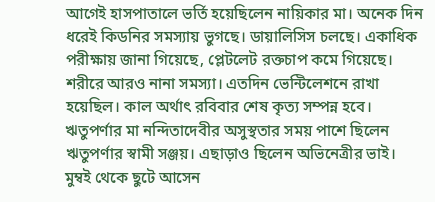আগেই হাসপাতালে ভর্তি হয়েছিলেন নায়িকার মা। অনেক দিন ধরেই কিডনির সমস্যায় ভুগছে। ডায়ালিসিস চলছে। একাধিক পরীক্ষায় জানা গিয়েছে, প্লেটলেট রক্তচাপ কমে গিয়েছে।
শরীরে আরও নানা সমস্যা। এতদিন ভেন্টিলেশনে রাখা হয়েছিল। কাল অর্থাৎ রবিবার শেষ কৃত্য সম্পন্ন হবে। ঋতুপর্ণার মা নন্দিতাদেবীর অসুস্থতার সময় পাশে ছিলেন ঋতুপর্ণার স্বামী সঞ্জয়। এছাড়াও ছিলেন অভিনেত্রীর ভাই। মুম্বই থেকে ছুটে আসেন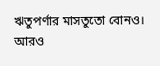ঋতুপর্ণার মাসতুতো বোনও।
আরও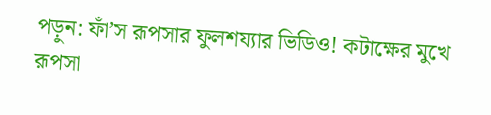পড়ুন: ফাঁ’স রূপসার ফুলশয্যার ভিডিও! কটাক্ষের মুখে রূপসা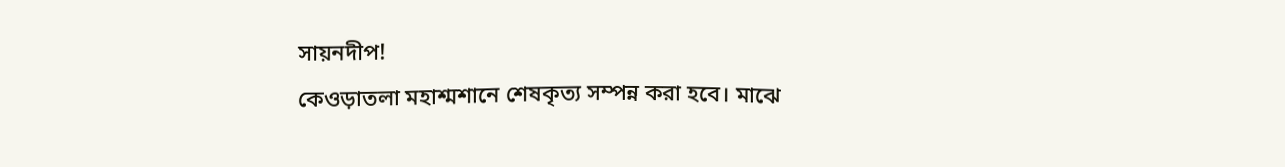সায়নদীপ!
কেওড়াতলা মহাশ্মশানে শেষকৃত্য সম্পন্ন করা হবে। মাঝে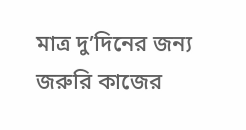মাত্র দু’দিনের জন্য জরুরি কাজের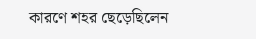কারণে শহর ছেড়েছিলেন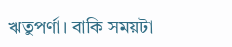ঋতুপর্ণা। বাকি সময়টা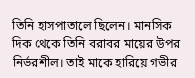তিনি হাসপাতালে ছিলেন। মানসিক দিক থেকে তিনি বরাবর মায়ের উপর নির্ভরশীল। তাই মাকে হারিয়ে গভীর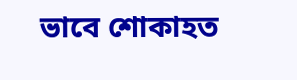ভাবে শোকাহত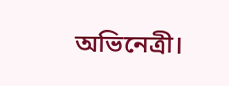অভিনেত্রী।